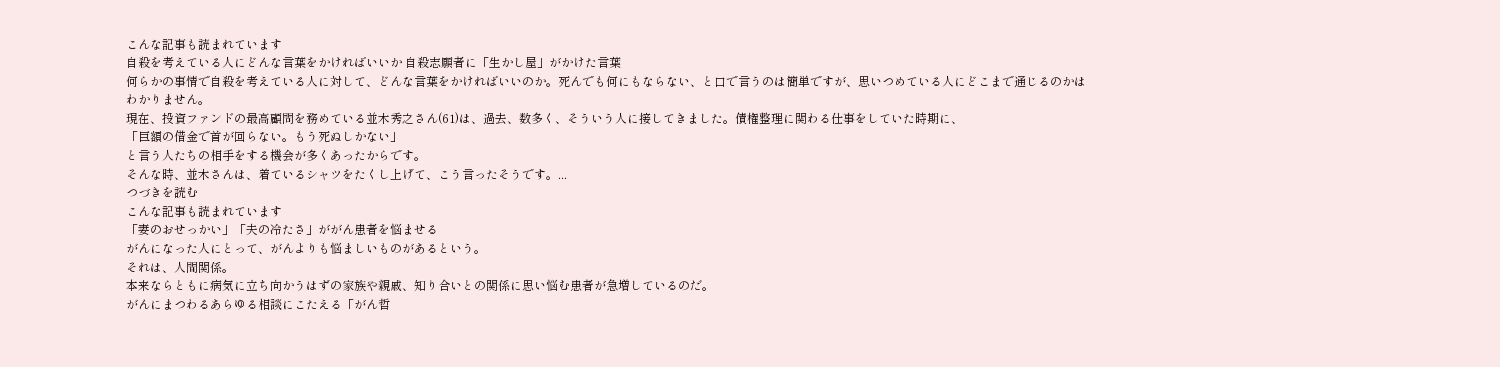こんな記事も読まれています
自殺を考えている人にどんな言葉をかければいいか 自殺志願者に「生かし屋」がかけた言葉
何らかの事情で自殺を考えている人に対して、どんな言葉をかければいいのか。死んでも何にもならない、と口で言うのは簡単ですが、思いつめている人にどこまで通じるのかはわかりません。
現在、投資ファンドの最高顧問を務めている並木秀之さん(61)は、過去、数多く、そういう人に接してきました。債権整理に関わる仕事をしていた時期に、
「巨額の借金で首が回らない。もう死ぬしかない」
と言う人たちの相手をする機会が多くあったからです。
そんな時、並木さんは、着ているシャツをたくし上げて、こう言ったそうです。...
つづきを読む
こんな記事も読まれています
「妻のおせっかい」「夫の冷たさ」ががん患者を悩ませる
がんになった人にとって、がんよりも悩ましいものがあるという。
それは、人間関係。
本来ならともに病気に立ち向かうはずの家族や親戚、知り合いとの関係に思い悩む患者が急増しているのだ。
がんにまつわるあらゆる相談にこたえる「がん哲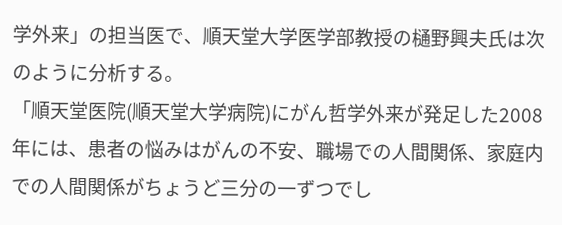学外来」の担当医で、順天堂大学医学部教授の樋野興夫氏は次のように分析する。
「順天堂医院(順天堂大学病院)にがん哲学外来が発足した2008年には、患者の悩みはがんの不安、職場での人間関係、家庭内での人間関係がちょうど三分の一ずつでし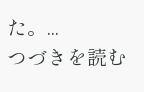た。...
つづきを読む